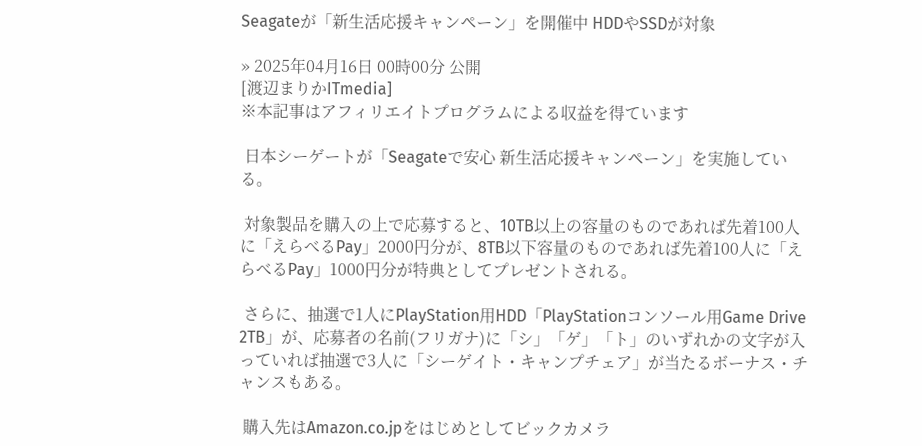Seagateが「新生活応援キャンペーン」を開催中 HDDやSSDが対象

» 2025年04月16日 00時00分 公開
[渡辺まりかITmedia]
※本記事はアフィリエイトプログラムによる収益を得ています

 日本シーゲートが「Seagateで安心 新生活応援キャンペーン」を実施している。

 対象製品を購入の上で応募すると、10TB以上の容量のものであれば先着100人に「えらべるPay」2000円分が、8TB以下容量のものであれば先着100人に「えらべるPay」1000円分が特典としてプレゼントされる。

 さらに、抽選で1人にPlayStation用HDD「PlayStationコンソール用Game Drive 2TB」が、応募者の名前(フリガナ)に「シ」「ゲ」「ト」のいずれかの文字が入っていれば抽選で3人に「シーゲイト・キャンプチェア」が当たるボーナス・チャンスもある。

 購入先はAmazon.co.jpをはじめとしてビックカメラ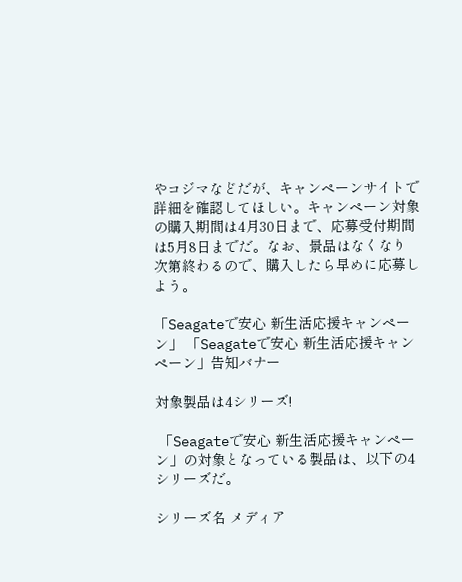やコジマなどだが、キャンペーンサイトで詳細を確認してほしい。キャンペーン対象の購入期間は4月30日まで、応募受付期間は5月8日までだ。なお、景品はなくなり次第終わるので、購入したら早めに応募しよう。

「Seagateで安心 新生活応援キャンペーン」 「Seagateで安心 新生活応援キャンペーン」告知バナー

対象製品は4シリーズ!

 「Seagateで安心 新生活応援キャンペーン」の対象となっている製品は、以下の4シリーズだ。

シリーズ名 メディア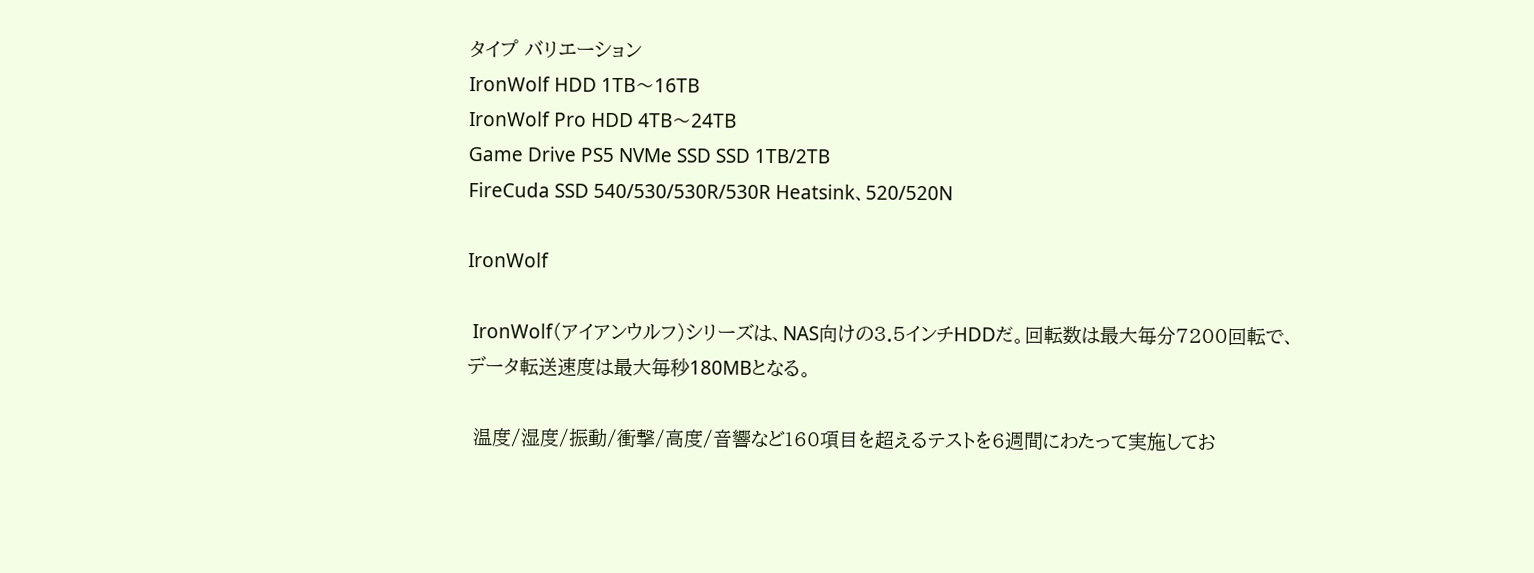タイプ バリエーション
IronWolf HDD 1TB〜16TB
IronWolf Pro HDD 4TB〜24TB
Game Drive PS5 NVMe SSD SSD 1TB/2TB
FireCuda SSD 540/530/530R/530R Heatsink、520/520N

IronWolf

 IronWolf(アイアンウルフ)シリーズは、NAS向けの3.5インチHDDだ。回転数は最大毎分7200回転で、データ転送速度は最大毎秒180MBとなる。

 温度/湿度/振動/衝撃/高度/音響など160項目を超えるテストを6週間にわたって実施してお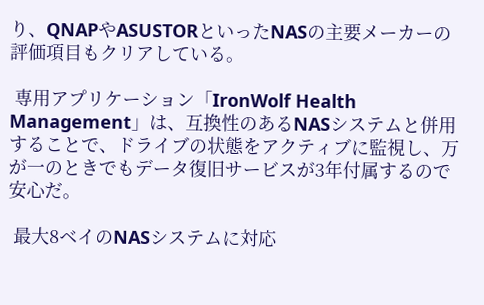り、QNAPやASUSTORといったNASの主要メーカーの評価項目もクリアしている。

 専用アプリケーション「IronWolf Health Management」は、互換性のあるNASシステムと併用することで、ドライブの状態をアクティブに監視し、万が一のときでもデータ復旧サービスが3年付属するので安心だ。

 最大8ベイのNASシステムに対応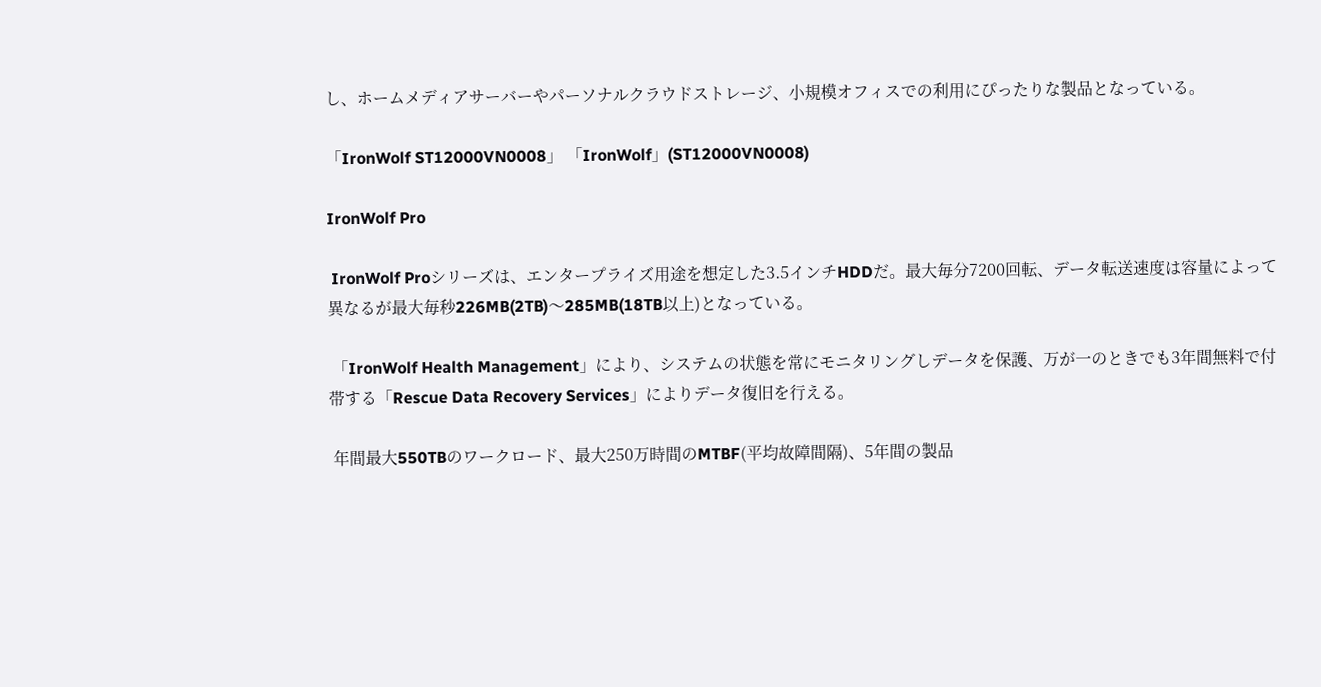し、ホームメディアサーバーやパーソナルクラウドストレージ、小規模オフィスでの利用にぴったりな製品となっている。

「IronWolf ST12000VN0008」 「IronWolf」(ST12000VN0008)

IronWolf Pro

 IronWolf Proシリーズは、エンタープライズ用途を想定した3.5インチHDDだ。最大毎分7200回転、データ転送速度は容量によって異なるが最大毎秒226MB(2TB)〜285MB(18TB以上)となっている。

 「IronWolf Health Management」により、システムの状態を常にモニタリングしデータを保護、万が一のときでも3年間無料で付帯する「Rescue Data Recovery Services」によりデータ復旧を行える。

 年間最大550TBのワークロード、最大250万時間のMTBF(平均故障間隔)、5年間の製品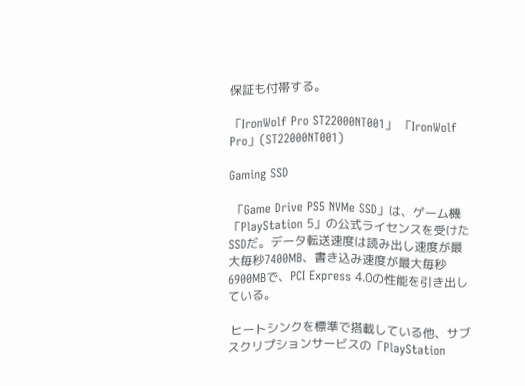保証も付帯する。

「IronWolf Pro ST22000NT001」 「IronWolf Pro」(ST22000NT001)

Gaming SSD

 「Game Drive PS5 NVMe SSD」は、ゲーム機「PlayStation 5」の公式ライセンスを受けたSSDだ。データ転送速度は読み出し速度が最大毎秒7400MB、書き込み速度が最大毎秒6900MBで、PCI Express 4.0の性能を引き出している。

 ヒートシンクを標準で搭載している他、サブスクリプションサービスの「PlayStation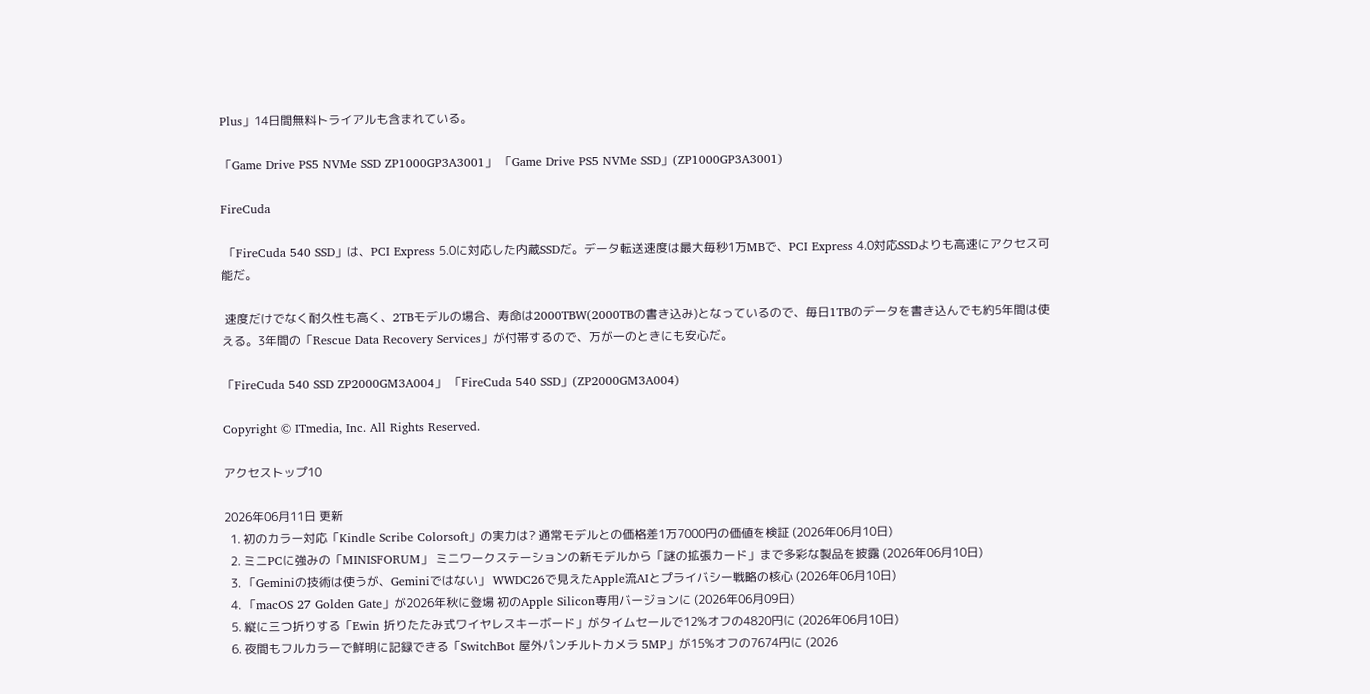Plus」14日間無料トライアルも含まれている。

「Game Drive PS5 NVMe SSD ZP1000GP3A3001」 「Game Drive PS5 NVMe SSD」(ZP1000GP3A3001)

FireCuda

 「FireCuda 540 SSD」は、PCI Express 5.0に対応した内蔵SSDだ。データ転送速度は最大毎秒1万MBで、PCI Express 4.0対応SSDよりも高速にアクセス可能だ。

 速度だけでなく耐久性も高く、2TBモデルの場合、寿命は2000TBW(2000TBの書き込み)となっているので、毎日1TBのデータを書き込んでも約5年間は使える。3年間の「Rescue Data Recovery Services」が付帯するので、万が一のときにも安心だ。

「FireCuda 540 SSD ZP2000GM3A004」 「FireCuda 540 SSD」(ZP2000GM3A004)

Copyright © ITmedia, Inc. All Rights Reserved.

アクセストップ10

2026年06月11日 更新
  1. 初のカラー対応「Kindle Scribe Colorsoft」の実力は? 通常モデルとの価格差1万7000円の価値を検証 (2026年06月10日)
  2. ミニPCに強みの「MINISFORUM」 ミニワークステーションの新モデルから「謎の拡張カード」まで多彩な製品を披露 (2026年06月10日)
  3. 「Geminiの技術は使うが、Geminiではない」 WWDC26で見えたApple流AIとプライバシー戦略の核心 (2026年06月10日)
  4. 「macOS 27 Golden Gate」が2026年秋に登場 初のApple Silicon専用バージョンに (2026年06月09日)
  5. 縦に三つ折りする「Ewin 折りたたみ式ワイヤレスキーボード」がタイムセールで12%オフの4820円に (2026年06月10日)
  6. 夜間もフルカラーで鮮明に記録できる「SwitchBot 屋外パンチルトカメラ 5MP」が15%オフの7674円に (2026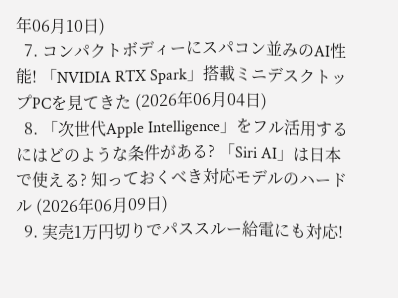年06月10日)
  7. コンパクトボディーにスパコン並みのAI性能! 「NVIDIA RTX Spark」搭載ミニデスクトップPCを見てきた (2026年06月04日)
  8. 「次世代Apple Intelligence」をフル活用するにはどのような条件がある? 「Siri AI」は日本で使える? 知っておくべき対応モデルのハードル (2026年06月09日)
  9. 実売1万円切りでパススルー給電にも対応!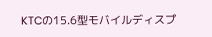KTCの15.6型モバイルディスプ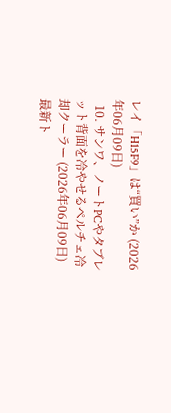レイ「H15F9」は“買い”か (2026年06月09日)
  10. サンワ、ノートPCやタブレット背面を冷やせるペルチェ冷却クーラー (2026年06月09日)
最新ト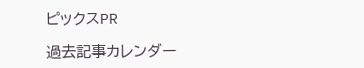ピックスPR

過去記事カレンダー